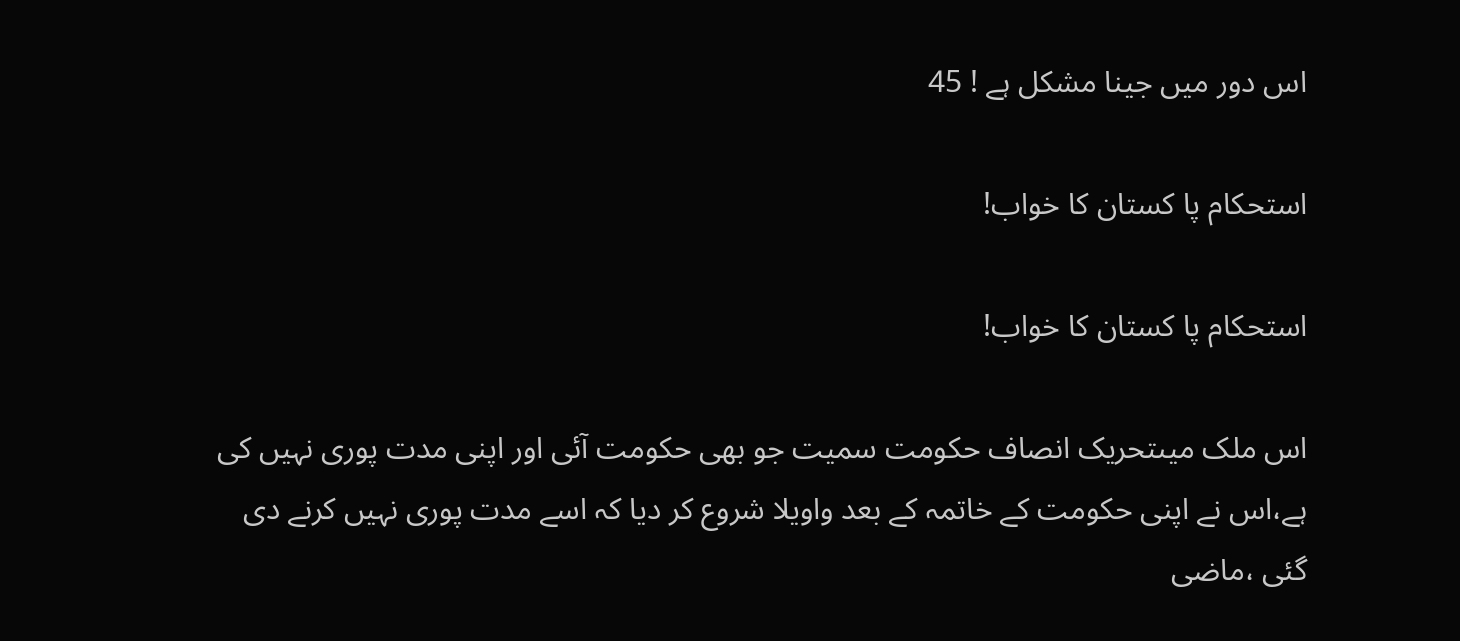اس دور میں جینا مشکل ہے ! 45

استحکام پا کستان کا خواب!

استحکام پا کستان کا خواب!

اس ملک میںتحریک انصاف حکومت سمیت جو بھی حکومت آئی اور اپنی مدت پوری نہیں کی ہے،اس نے اپنی حکومت کے خاتمہ کے بعد واویلا شروع کر دیا کہ اسے مدت پوری نہیں کرنے دی گئی ،ماضی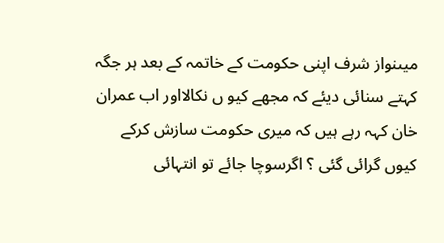میںنواز شرف اپنی حکومت کے خاتمہ کے بعد ہر جگہ کہتے سنائی دیئے کہ مجھے کیو ں نکالااور اب عمران خان کہہ رہے ہیں کہ میری حکومت سازش کرکے کیوں گرائی گئی ؟ اگرسوچا جائے تو انتہائی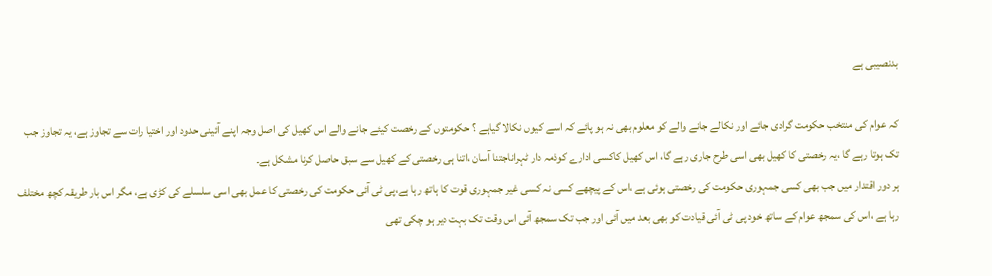بدنصیبی ہے

کہ عوام کی منتخب حکومت گرادی جائے اور نکالے جانے والے کو معلوم بھی نہ ہو پائے کہ اسے کیوں نکالا گیاہے ؟ حکومتوں کے رخصت کیئے جانے والے اس کھیل کی اصل وجہ اپنے آئینی حدود اور اختیا رات سے تجاوز ہے، یہ تجاوز جب تک ہوتا رہے گا ،یہ رخصتی کا کھیل بھی اسی طرح جاری رہے گا، اس کھیل کاکسی ادارے کوذمہ دار ٹہراناجتنا آسان ،اتنا ہی رخصتی کے کھیل سے سبق حاصل کرنا مشکل ہے۔
ہر دور اقتدار میں جب بھی کسی جمہوری حکومت کی رخصتی ہوئی ہے ،اس کے پیچھے کسی نہ کسی غیر جمہوری قوت کا ہاتھ رہا ہے،پی ٹی آئی حکومت کی رخصتی کا عمل بھی اسی سلسلے کی کڑی ہے، مگر اس بار طریقہ کچھ مختلف رہا ہے ،اس کی سمجھ عوام کے ساتھ خود پی ٹی آئی قیادت کو بھی بعد میں آئی اور جب تک سمجھ آئی اس وقت تک بہت دیر ہو چکی تھی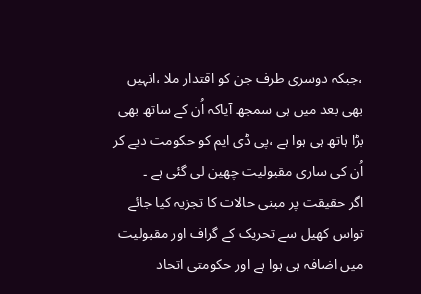،جبکہ دوسری طرف جن کو اقتدار ملا ،انہیں بھی بعد میں ہی سمجھ آیاکہ اُن کے ساتھ بھی بڑا ہاتھ ہی ہوا ہے ،پی ڈی ایم کو حکومت دیے کر اُن کی ساری مقبولیت چھین لی گئی ہے ۔
اگر حقیقت پر مبنی حالات کا تجزیہ کیا جائے تواس کھیل سے تحریک کے گراف اور مقبولیت میں اضافہ ہی ہوا ہے اور حکومتی اتحاد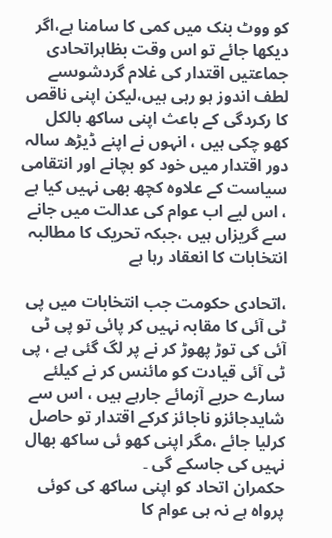کو ووٹ بنک میں کمی کا سامنا ہے،اگر دیکھا جائے تو اس وقت بظاہراتحادی جماعتیں اقتدار کی غلام گردشوںسے لطف اندوز ہو رہی ہیں،لیکن اپنی ناقص کا رکردگی کے باعث اپنی ساکھ بالکل کھو چکی ہیں ، انہوں نے اپنے ڈیڑھ سالہ دور اقتدار میں خود کو بچانے اور انتقامی سیاست کے علاوہ کچھ بھی نہیں کیا ہے ، اس لیے اب عوام کی عدالت میں جانے سے گریزاں ہیں ،جبکہ تحریک کا مطالبہ انتخابات کا انعقاد رہا ہے

،اتحادی حکومت جب انتخابات میں پی ٹی آئی کا مقابہ نہیں کر پائی تو پی ٹی آئی کی توڑ پھوڑ کر نے پر لگ گئی ہے ، پی ٹی آئی قیادت کو مائنس کر نے کیلئے سارے حربے آزمائے جارہے ہیں ، اس سے شایدجائزو ناجائز کرکے اقتدار تو حاصل کرلیا جائے ،مگر اپنی کھو ئی ساکھ بھال نہیں کی جاسکے گی ۔
حکمران اتحاد کو اپنی ساکھ کی کوئی پرواہ ہے نہ ہی عوام کا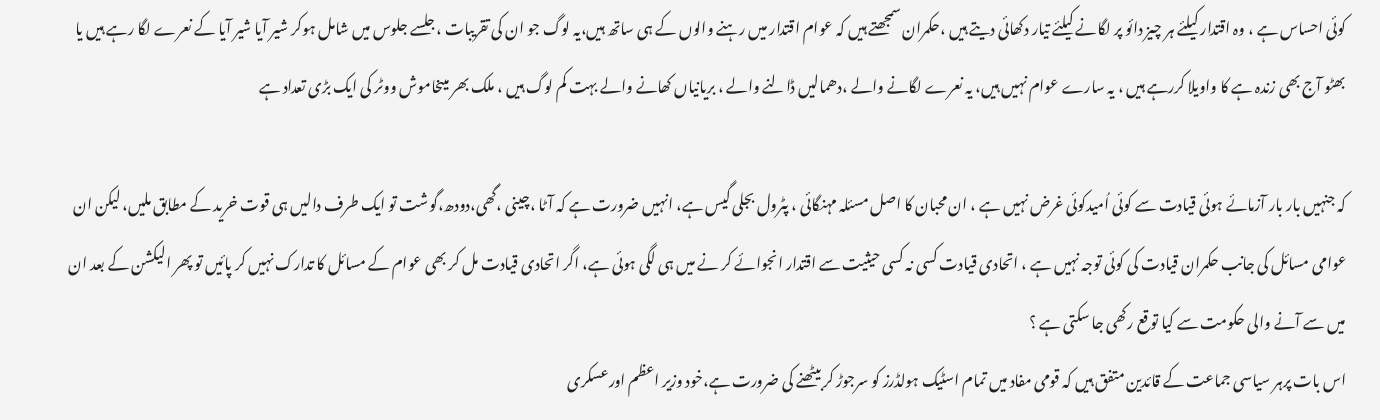کوئی احساس ہے ، وہ اقتدار کیلئے ہر چیز دائو پر لگانے کیلئے تیار دکھائی دیتے ہیں ،حکمران سمجھتے ہیں کہ عوام اقتدار میں رہنے والوں کے ہی ساتھ ہیں،یہ لوگ جو ان کی تقریبات ،جلسے جلوس میں شامل ہوکر شیر آیا شیر آیا کے نعرے لگا رہے ہیں یا بھٹو آج بھی زندہ ہے کا واویلا کررہے ہیں ، یہ سارے عوام نہیں ہیں، یہ نعرے لگانے والے ،دھمالیں ڈالنے والے ، بریانیاں کھانے والے بہت کم لوگ ہیں ، ملک بھر میںخاموش ووٹر کی ایک بڑی تعداد ہے

کہ جنہیں بار بار آزمائے ہوئی قیادت سے کوئی اُمیدکوئی غرض نہیں ہے ، ان محبان کا اصل مسئلہ مہنگائی ، پٹرول بجلی گیس ہے، انہیں ضرورت ہے کہ آٹا ،چینی ،گھی،دودھ،گوشت تو ایک طرف دالیں ہی قوت خرید کے مطابق ملیں، لیکن ان عوامی مسائل کی جانب حکمران قیادت کی کوئی توجہ نہیں ہے ، اتحادی قیادت کسی نہ کسی حیثیت سے اقتدار انجوائے کر نے میں ہی لگی ہوئی ہے، اگر اتحادی قیادت مل کر بھی عوام کے مسائل کا تدارک نہیں کر پائیں تو پھر الیکشن کے بعد ان میں سے آنے والی حکومت سے کیا توقع رکھی جا سکتی ہے ؟
اس بات پرہر سیاسی جماعت کے قائدین متفق ہیں کہ قومی مفاد میں تمام اسٹیک ہولڈرز کو سرجوڑ کر بیٹھنے کی ضرورت ہے،خود وزیر اعظم اورعسکری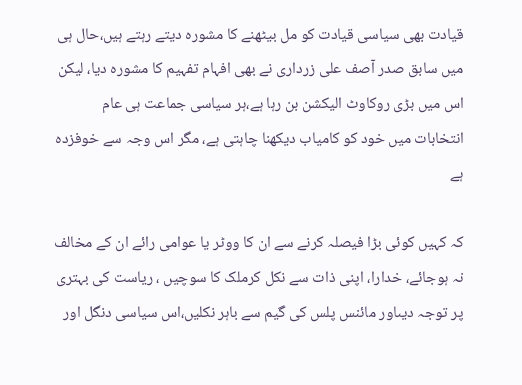قیادت بھی سیاسی قیادت کو مل بیٹھنے کا مشورہ دیتے رہتے ہیں،حال ہی میں سابق صدر آصف علی زرداری نے بھی افہام تفہیم کا مشورہ دیا، لیکن اس میں بڑی روکاوٹ الیکشن بن رہا ہے،ہر سیاسی جماعت ہی عام انتخابات میں خود کو کامیاب دیکھنا چاہتی ہے، مگر اس وجہ سے خوفزدہ ہے

کہ کہیں کوئی بڑا فیصلہ کرنے سے ان کا ووٹر یا عوامی رائے ان کے مخالف نہ ہوجائے، خدارا، اپنی ذات سے نکل کرملک کا سوچیں ، ریاست کی بہتری پر توجہ دیںاور مائنس پلس کی گیم سے باہر نکلیں،اس سیاسی دنگل اور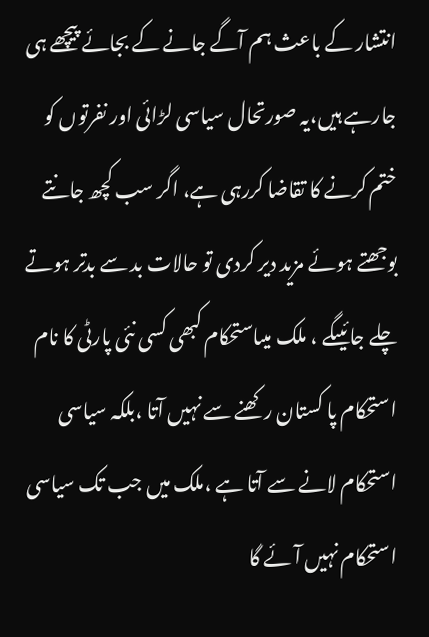انتشار کے باعث ہم آگے جانے کے بجائے پیچھے ہی جارہے ہیں،یہ صورتحال سیاسی لڑائی اور نفرتوں کو ختم کرنے کا تقاضا کررہی ہے، اگر سب کچھ جانتے بوجھتے ہوئے مزید دیر کردی تو حالات بد سے بدتر ہوتے چلے جائیںگے ، ملک میںاستحکام کبھی کسی نئی پارٹی کا نام استحکام پا کستان رکھنے سے نہیں آتا ،بلکہ سیاسی استحکام لانے سے آتا ہے ،ملک میں جب تک سیاسی استحکام نہیں آئے گا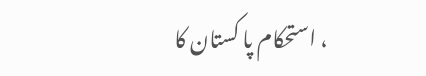، استحکام پا کستان کا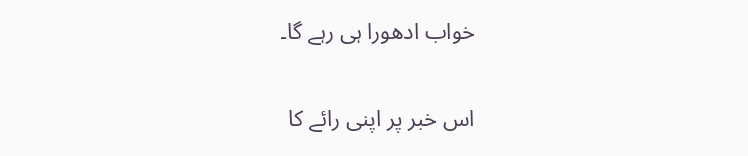خواب ادھورا ہی رہے گا۔

اس خبر پر اپنی رائے کا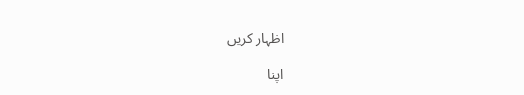اظہار کریں

اپنا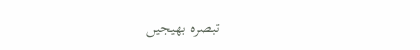تبصرہ بھیجیں